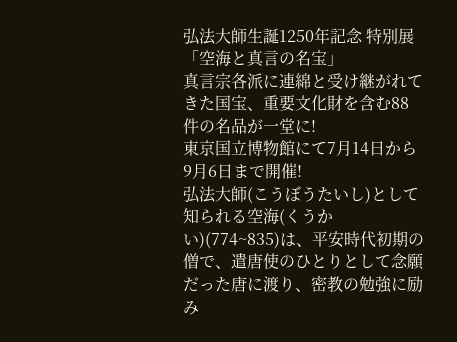弘法大師生誕1250年記念 特別展「空海と真言の名宝」
真言宗各派に連綿と受け継がれてきた国宝、重要文化財を含む88件の名品が一堂に!
東京国立博物館にて7月14日から9月6日まで開催!
弘法大師(こうぼうたいし)として知られる空海(くうかい)(774~835)は、平安時代初期の僧で、遣唐使のひとりとして念願だった唐に渡り、密教の勉強に励み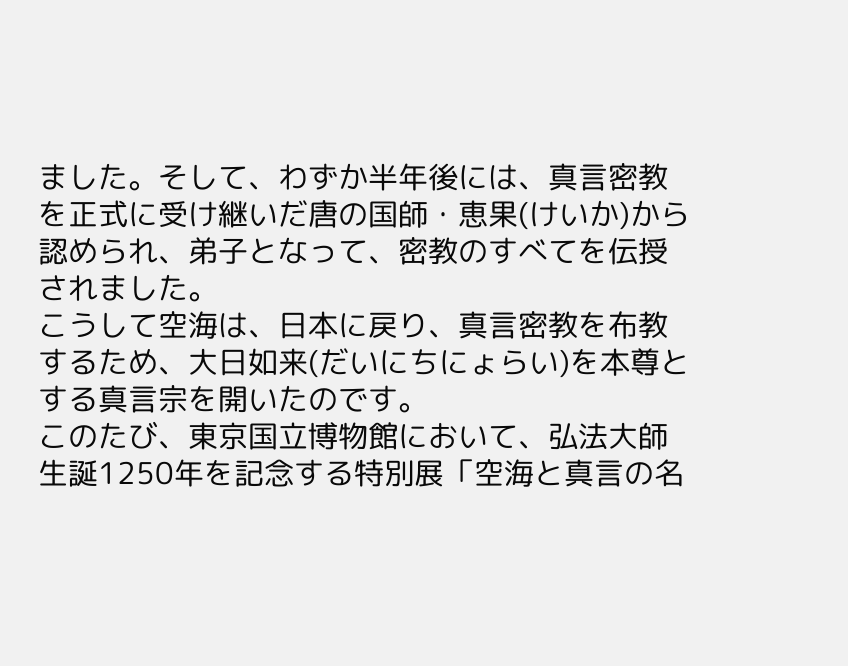ました。そして、わずか半年後には、真言密教を正式に受け継いだ唐の国師・恵果(けいか)から認められ、弟子となって、密教のすべてを伝授されました。
こうして空海は、日本に戻り、真言密教を布教するため、大日如来(だいにちにょらい)を本尊とする真言宗を開いたのです。
このたび、東京国立博物館において、弘法大師生誕1250年を記念する特別展「空海と真言の名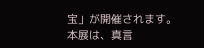宝」が開催されます。
本展は、真言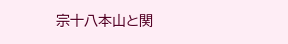宗十八本山と関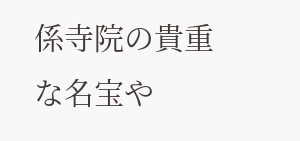係寺院の貴重な名宝や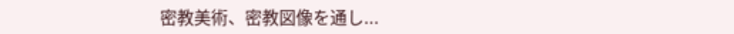密教美術、密教図像を通し...